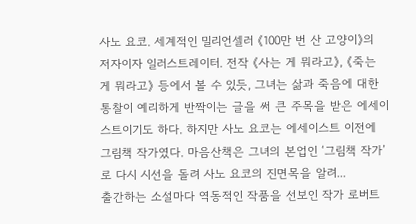사노 요코. 세계적인 밀리언셀러 《100만 번 산 고양이》의 저자이자 일러스트레이터. 전작 《사는 게 뭐라고》, 《죽는 게 뭐라고》 등에서 볼 수 있듯, 그녀는 삶과 죽음에 대한 통찰이 예리하게 반짝이는 글을 써 큰 주목을 받은 에세이스트이기도 하다. 하지만 사노 요코는 에세이스트 이전에 그림책 작가였다. 마음산책은 그녀의 본업인 ‘그림책 작가’로 다시 시선을 돌려 사노 요코의 진면목을 알려...
출간하는 소설마다 역동적인 작품을 선보인 작가 로버트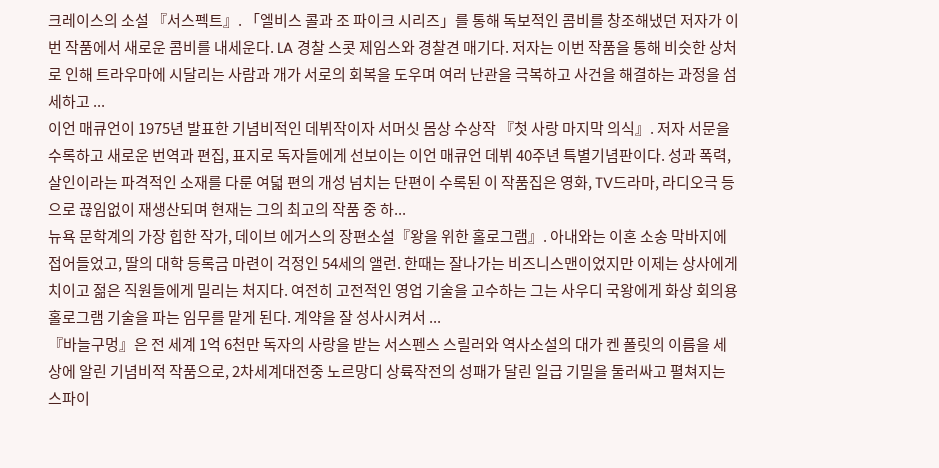크레이스의 소설 『서스펙트』. 「엘비스 콜과 조 파이크 시리즈」를 통해 독보적인 콤비를 창조해냈던 저자가 이번 작품에서 새로운 콤비를 내세운다. LA 경찰 스콧 제임스와 경찰견 매기다. 저자는 이번 작품을 통해 비슷한 상처로 인해 트라우마에 시달리는 사람과 개가 서로의 회복을 도우며 여러 난관을 극복하고 사건을 해결하는 과정을 섬세하고 ...
이언 매큐언이 1975년 발표한 기념비적인 데뷔작이자 서머싯 몸상 수상작 『첫 사랑 마지막 의식』. 저자 서문을 수록하고 새로운 번역과 편집, 표지로 독자들에게 선보이는 이언 매큐언 데뷔 40주년 특별기념판이다. 성과 폭력, 살인이라는 파격적인 소재를 다룬 여덟 편의 개성 넘치는 단편이 수록된 이 작품집은 영화, TV드라마, 라디오극 등으로 끊임없이 재생산되며 현재는 그의 최고의 작품 중 하...
뉴욕 문학계의 가장 힙한 작가, 데이브 에거스의 장편소설『왕을 위한 홀로그램』. 아내와는 이혼 소송 막바지에 접어들었고, 딸의 대학 등록금 마련이 걱정인 54세의 앨런. 한때는 잘나가는 비즈니스맨이었지만 이제는 상사에게 치이고 젊은 직원들에게 밀리는 처지다. 여전히 고전적인 영업 기술을 고수하는 그는 사우디 국왕에게 화상 회의용 홀로그램 기술을 파는 임무를 맡게 된다. 계약을 잘 성사시켜서 ...
『바늘구멍』은 전 세계 1억 6천만 독자의 사랑을 받는 서스펜스 스릴러와 역사소설의 대가 켄 폴릿의 이름을 세상에 알린 기념비적 작품으로, 2차세계대전중 노르망디 상륙작전의 성패가 달린 일급 기밀을 둘러싸고 펼쳐지는 스파이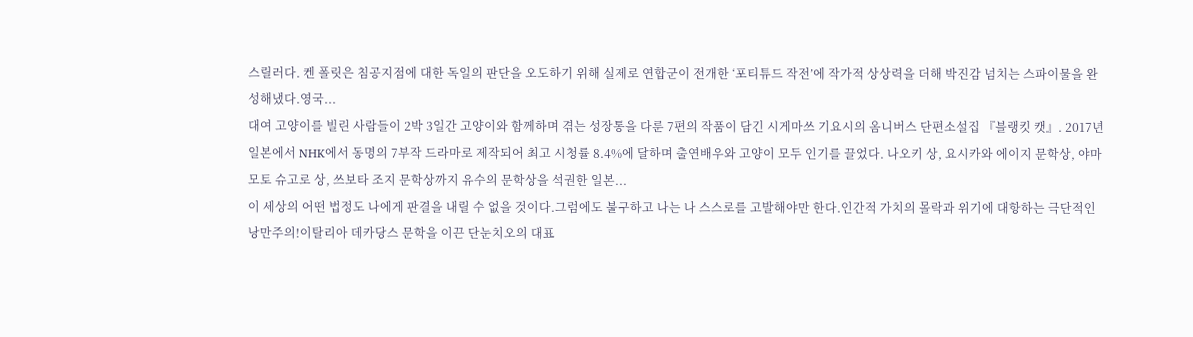스릴러다. 켄 폴릿은 침공지점에 대한 독일의 판단을 오도하기 위해 실제로 연합군이 전개한 ‘포티튜드 작전’에 작가적 상상력을 더해 박진감 넘치는 스파이물을 완성해냈다.영국...
대여 고양이를 빌린 사람들이 2박 3일간 고양이와 함께하며 겪는 성장통을 다룬 7편의 작품이 담긴 시게마쓰 기요시의 옴니버스 단편소설집 『블랭킷 캣』. 2017년 일본에서 NHK에서 동명의 7부작 드라마로 제작되어 최고 시청률 8.4%에 달하며 출연배우와 고양이 모두 인기를 끌었다. 나오키 상, 요시카와 에이지 문학상, 야마모토 슈고로 상, 쓰보타 조지 문학상까지 유수의 문학상을 석권한 일본...
이 세상의 어떤 법정도 나에게 판결을 내릴 수 없을 것이다.그럼에도 불구하고 나는 나 스스로를 고발해야만 한다.인간적 가치의 몰락과 위기에 대항하는 극단적인 낭만주의!이탈리아 데카당스 문학을 이끈 단눈치오의 대표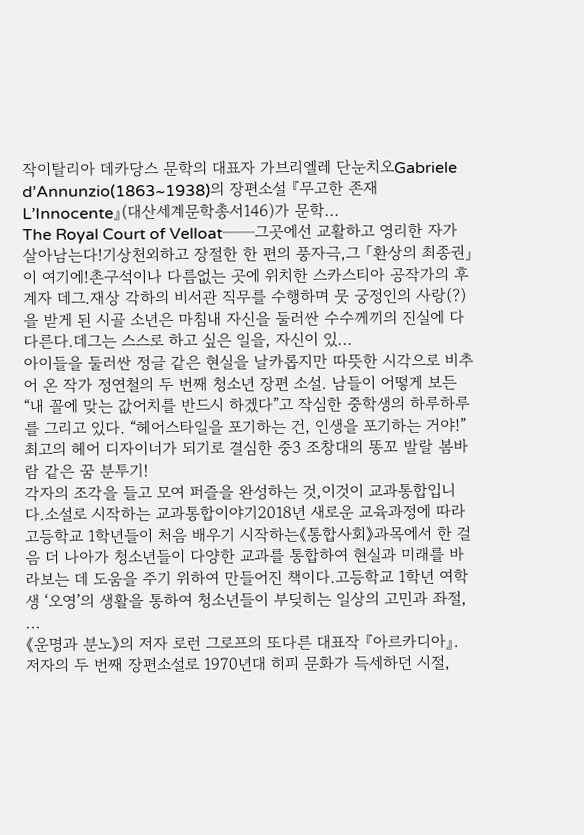작이탈리아 데카당스 문학의 대표자 가브리엘레 단눈치오Gabriele d’Annunzio(1863~1938)의 장편소설 『무고한 존재L’Innocente』(대산세계문학총서146)가 문학...
The Royal Court of Velloat──그곳에선 교활하고 영리한 자가 살아남는다!기상천외하고 장절한 한 편의 풍자극,그 「환상의 최종권」이 여기에!촌구석이나 다름없는 곳에 위치한 스카스티아 공작가의 후계자 데그.재상 각하의 비서관 직무를 수행하며 뭇 궁정인의 사랑(?)을 받게 된 시골 소년은 마침내 자신을 둘러싼 수수께끼의 진실에 다다른다.데그는 스스로 하고 싶은 일을, 자신이 있...
아이들을 둘러싼 정글 같은 현실을 날카롭지만 따뜻한 시각으로 비추어 온 작가 정연철의 두 번째 청소년 장편 소설. 남들이 어떻게 보든 “내 꼴에 맞는 값어치를 반드시 하겠다”고 작심한 중학생의 하루하루를 그리고 있다. “헤어스타일을 포기하는 건, 인생을 포기하는 거야!” 최고의 헤어 디자이너가 되기로 결심한 중3 조창대의 똥꼬 발랄 봄바람 같은 꿈 분투기!
각자의 조각을 들고 모여 퍼즐을 완성하는 것,이것이 교과통합입니다.소설로 시작하는 교과통합이야기2018년 새로운 교육과정에 따라 고등학교 1학년들이 처음 배우기 시작하는《통합사회》과목에서 한 걸음 더 나아가 청소년들이 다양한 교과를 통합하여 현실과 미래를 바라보는 데 도움을 주기 위하여 만들어진 책이다.고등학교 1학년 여학생 ‘오영’의 생활을 통하여 청소년들이 부딪히는 일상의 고민과 좌절, ...
《운명과 분노》의 저자 로런 그로프의 또다른 대표작 『아르카디아』. 저자의 두 번째 장편소설로 1970년대 히피 문화가 득세하던 시절,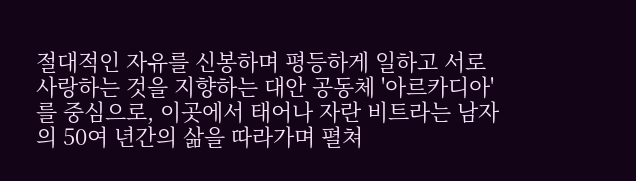절대적인 자유를 신봉하며 평등하게 일하고 서로 사랑하는 것을 지향하는 대안 공동체 '아르카디아'를 중심으로, 이곳에서 태어나 자란 비트라는 남자의 50여 년간의 삶을 따라가며 펼쳐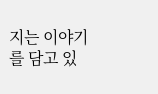지는 이야기를 담고 있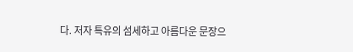다. 저자 특유의 섬세하고 아름다운 문장으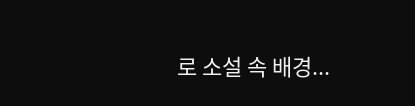로 소설 속 배경...